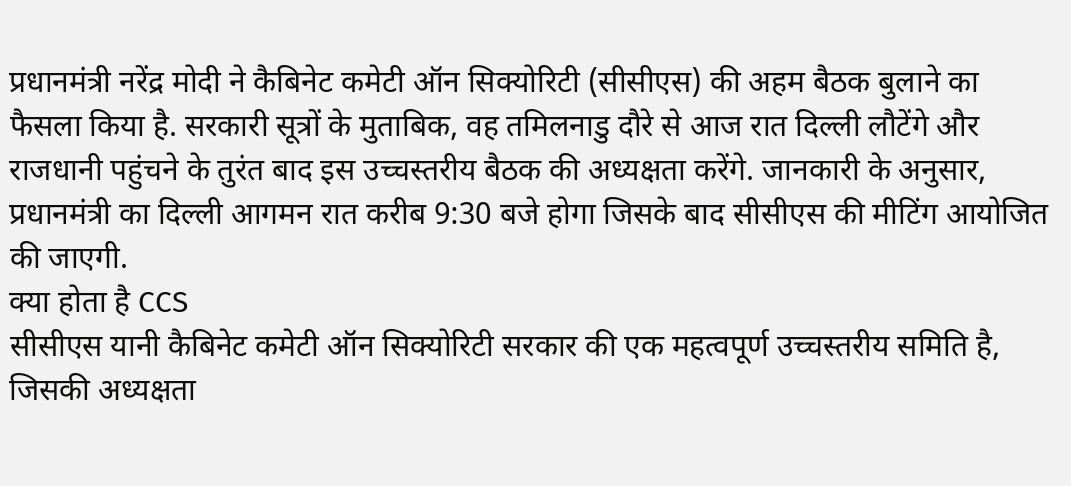प्रधानमंत्री नरेंद्र मोदी ने कैबिनेट कमेटी ऑन सिक्योरिटी (सीसीएस) की अहम बैठक बुलाने का फैसला किया है. सरकारी सूत्रों के मुताबिक, वह तमिलनाडु दौरे से आज रात दिल्ली लौटेंगे और राजधानी पहुंचने के तुरंत बाद इस उच्चस्तरीय बैठक की अध्यक्षता करेंगे. जानकारी के अनुसार, प्रधानमंत्री का दिल्ली आगमन रात करीब 9:30 बजे होगा जिसके बाद सीसीएस की मीटिंग आयोजित की जाएगी.
क्या होता है CCS
सीसीएस यानी कैबिनेट कमेटी ऑन सिक्योरिटी सरकार की एक महत्वपूर्ण उच्चस्तरीय समिति है, जिसकी अध्यक्षता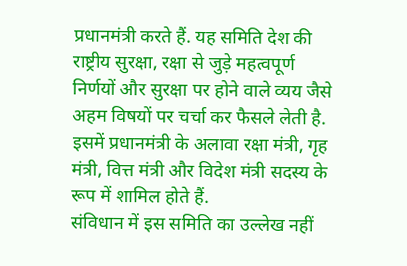प्रधानमंत्री करते हैं. यह समिति देश की राष्ट्रीय सुरक्षा, रक्षा से जुड़े महत्वपूर्ण निर्णयों और सुरक्षा पर होने वाले व्यय जैसे अहम विषयों पर चर्चा कर फैसले लेती है. इसमें प्रधानमंत्री के अलावा रक्षा मंत्री, गृह मंत्री, वित्त मंत्री और विदेश मंत्री सदस्य के रूप में शामिल होते हैं.
संविधान में इस समिति का उल्लेख नहीं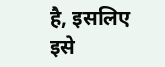है, इसलिए इसे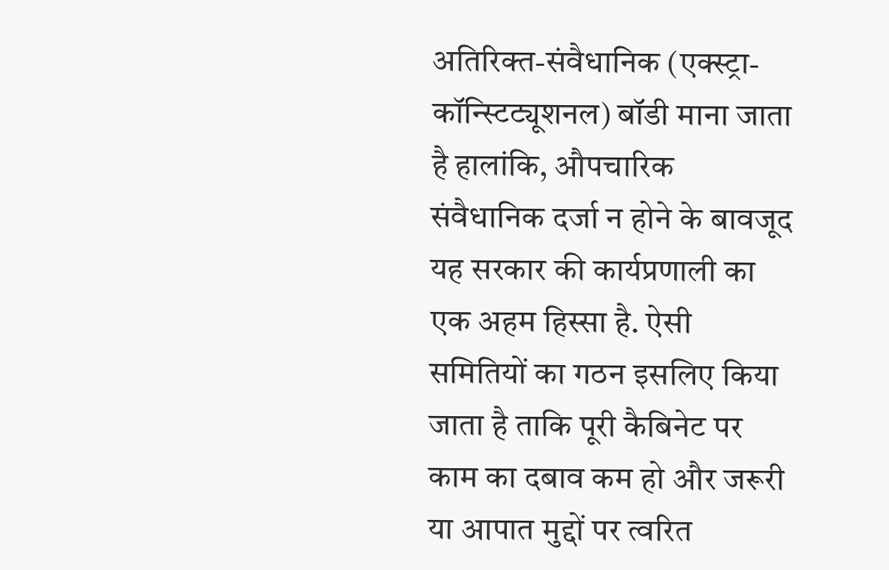अतिरिक्त-संवैधानिक (एक्स्ट्रा-कॉन्स्टिट्यूशनल) बॉडी माना जाता है हालांकि, औपचारिक संवैधानिक दर्जा न होने के बावजूद यह सरकार की कार्यप्रणाली का एक अहम हिस्सा है. ऐसी समितियों का गठन इसलिए किया जाता है ताकि पूरी कैबिनेट पर काम का दबाव कम हो और जरूरी या आपात मुद्दों पर त्वरित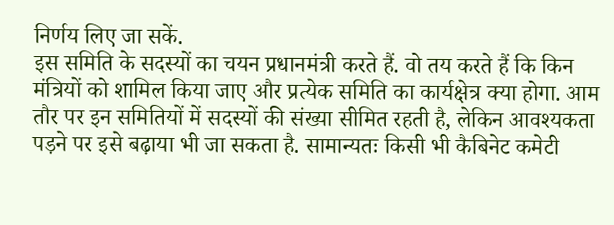निर्णय लिए जा सकें.
इस समिति के सदस्यों का चयन प्रधानमंत्री करते हैं. वो तय करते हैं कि किन मंत्रियों को शामिल किया जाए और प्रत्येक समिति का कार्यक्षेत्र क्या होगा. आम तौर पर इन समितियों में सदस्यों की संख्या सीमित रहती है, लेकिन आवश्यकता पड़ने पर इसे बढ़ाया भी जा सकता है. सामान्यतः किसी भी कैबिनेट कमेटी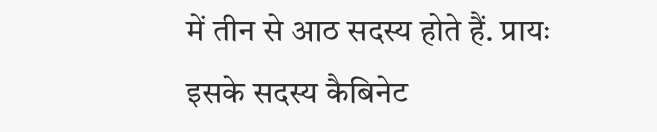में तीन से आठ सदस्य होते हैं. प्रायः इसके सदस्य कैबिनेट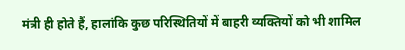मंत्री ही होते हैं, हालांकि कुछ परिस्थितियों में बाहरी व्यक्तियों को भी शामिल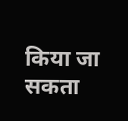किया जा सकता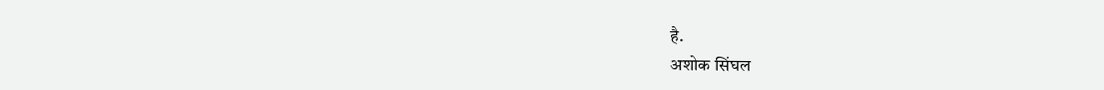है.
अशोक सिंघल